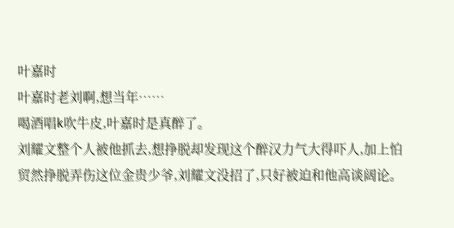叶嘉时
叶嘉时老刘啊,想当年……
喝酒唱k吹牛皮,叶嘉时是真醉了。
刘耀文整个人被他抓去,想挣脱却发现这个醉汉力气大得吓人,加上怕贸然挣脱弄伤这位金贵少爷,刘耀文没招了,只好被迫和他高谈阔论。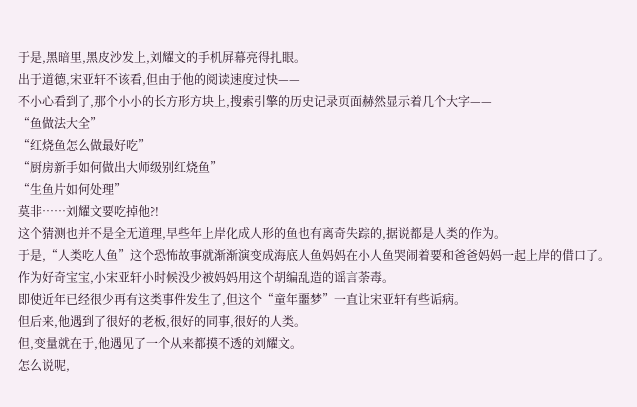于是,黑暗里,黑皮沙发上,刘耀文的手机屏幕亮得扎眼。
出于道德,宋亚轩不该看,但由于他的阅读速度过快——
不小心看到了,那个小小的长方形方块上,搜索引擎的历史记录页面赫然显示着几个大字——
“鱼做法大全”
“红烧鱼怎么做最好吃”
“厨房新手如何做出大师级别红烧鱼”
“生鱼片如何处理”
莫非……刘耀文要吃掉他?!
这个猜测也并不是全无道理,早些年上岸化成人形的鱼也有离奇失踪的,据说都是人类的作为。
于是,“人类吃人鱼”这个恐怖故事就渐渐演变成海底人鱼妈妈在小人鱼哭闹着要和爸爸妈妈一起上岸的借口了。
作为好奇宝宝,小宋亚轩小时候没少被妈妈用这个胡编乱造的谣言荼毒。
即使近年已经很少再有这类事件发生了,但这个“童年噩梦”一直让宋亚轩有些诟病。
但后来,他遇到了很好的老板,很好的同事,很好的人类。
但,变量就在于,他遇见了一个从来都摸不透的刘耀文。
怎么说呢,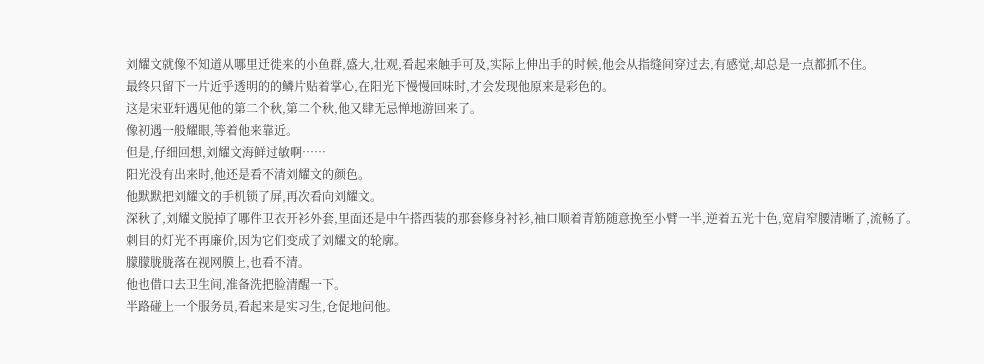刘耀文就像不知道从哪里迁徙来的小鱼群,盛大,壮观,看起来触手可及,实际上伸出手的时候,他会从指缝间穿过去,有感觉,却总是一点都抓不住。
最终只留下一片近乎透明的的鳞片贴着掌心,在阳光下慢慢回味时,才会发现他原来是彩色的。
这是宋亚轩遇见他的第二个秋,第二个秋,他又肆无忌惮地游回来了。
像初遇一般耀眼,等着他来靠近。
但是,仔细回想,刘耀文海鲜过敏啊……
阳光没有出来时,他还是看不清刘耀文的颜色。
他默默把刘耀文的手机锁了屏,再次看向刘耀文。
深秋了,刘耀文脱掉了哪件卫衣开衫外套,里面还是中午搭西装的那套修身衬衫,袖口顺着青筋随意挽至小臂一半,逆着五光十色,宽肩窄腰清晰了,流畅了。
刺目的灯光不再廉价,因为它们变成了刘耀文的轮廓。
朦朦胧胧落在视网膜上,也看不清。
他也借口去卫生间,准备洗把脸清醒一下。
半路碰上一个服务员,看起来是实习生,仓促地问他。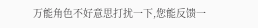万能角色不好意思打扰一下,您能反馈一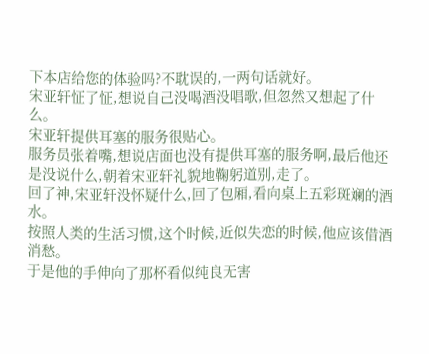下本店给您的体验吗?不耽误的,一两句话就好。
宋亚轩怔了怔,想说自己没喝酒没唱歌,但忽然又想起了什么。
宋亚轩提供耳塞的服务很贴心。
服务员张着嘴,想说店面也没有提供耳塞的服务啊,最后他还是没说什么,朝着宋亚轩礼貌地鞠躬道别,走了。
回了神,宋亚轩没怀疑什么,回了包厢,看向桌上五彩斑斓的酒水。
按照人类的生活习惯,这个时候,近似失恋的时候,他应该借酒消愁。
于是他的手伸向了那杯看似纯良无害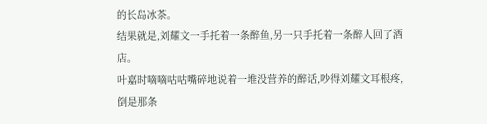的长岛冰茶。
结果就是,刘耀文一手托着一条醉鱼,另一只手托着一条醉人回了酒店。
叶嘉时嘀嘀咕咕嘴碎地说着一堆没营养的醉话,吵得刘耀文耳根疼,倒是那条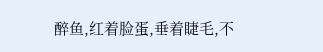醉鱼,红着脸蛋,垂着睫毛,不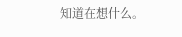知道在想什么。